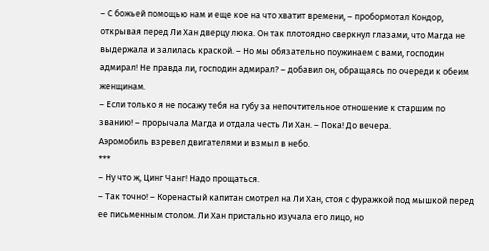– С божьей помощью нам и еще кое на что хватит времени, – пробормотал Кондор, открывая перед Ли Хан дверцу люка. Он так плотоядно сверкнул глазами, что Магда не выдержала и залилась краской. – Но мы обязательно поужинаем с вами, господин адмирал! Не правда ли, господин адмирал? – добавил он, обращаясь по очереди к обеим женщинам.
– Если только я не посажу тебя на губу за непочтительное отношение к старшим по званию! – прорычала Магда и отдала честь Ли Хан. – Пока! До вечера.
Аэромобиль взревел двигателями и взмыл в небо.
***
– Ну что ж, Цинг Чанг! Надо прощаться.
– Так точно! – Коренастый капитан смотрел на Ли Хан, стоя с фуражкой под мышкой перед ее письменным столом. Ли Хан пристально изучала его лицо, но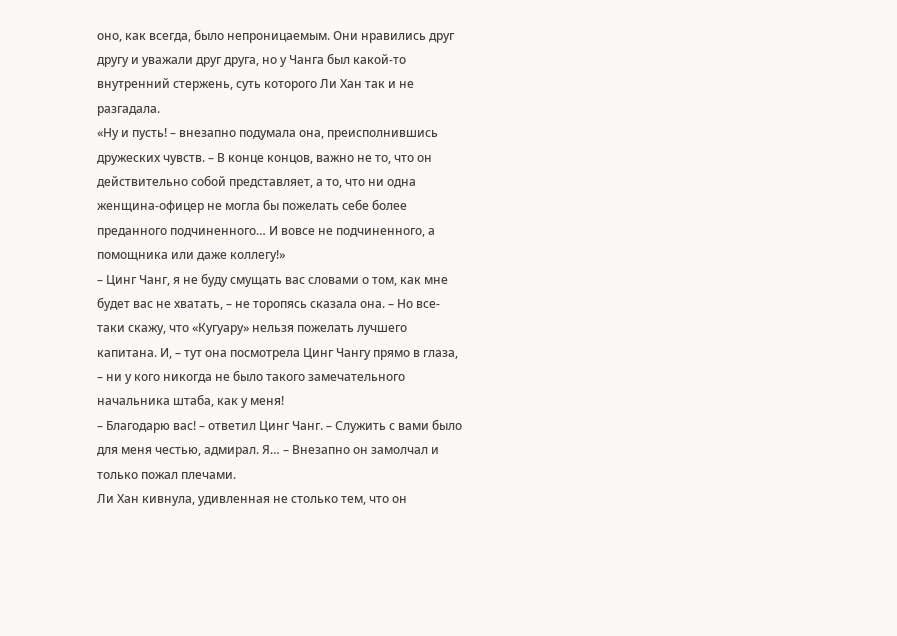оно, как всегда, было непроницаемым. Они нравились друг другу и уважали друг друга, но у Чанга был какой-то внутренний стержень, суть которого Ли Хан так и не разгадала.
«Ну и пусть! – внезапно подумала она, преисполнившись дружеских чувств. – В конце концов, важно не то, что он действительно собой представляет, а то, что ни одна женщина-офицер не могла бы пожелать себе более преданного подчиненного… И вовсе не подчиненного, а помощника или даже коллегу!»
– Цинг Чанг, я не буду смущать вас словами о том, как мне будет вас не хватать, – не торопясь сказала она. – Но все-таки скажу, что «Кугуару» нельзя пожелать лучшего капитана. И, – тут она посмотрела Цинг Чангу прямо в глаза, – ни у кого никогда не было такого замечательного начальника штаба, как у меня!
– Благодарю вас! – ответил Цинг Чанг. – Служить с вами было для меня честью, адмирал. Я… – Внезапно он замолчал и только пожал плечами.
Ли Хан кивнула, удивленная не столько тем, что он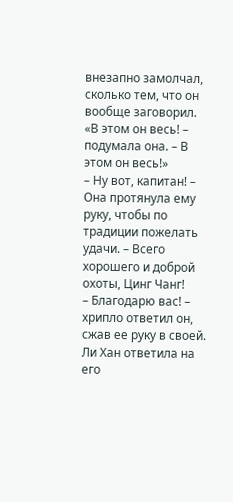внезапно замолчал, сколько тем, что он вообще заговорил.
«В этом он весь! – подумала она. – В этом он весь!»
– Ну вот, капитан! – Она протянула ему руку, чтобы по традиции пожелать удачи. – Всего хорошего и доброй охоты, Цинг Чанг!
– Благодарю вас! – хрипло ответил он, сжав ее руку в своей.
Ли Хан ответила на его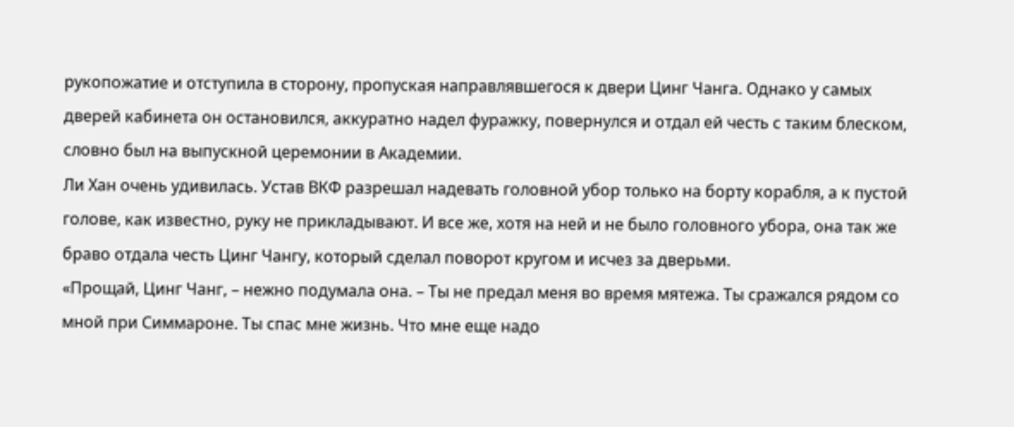рукопожатие и отступила в сторону, пропуская направлявшегося к двери Цинг Чанга. Однако у самых дверей кабинета он остановился, аккуратно надел фуражку, повернулся и отдал ей честь с таким блеском, словно был на выпускной церемонии в Академии.
Ли Хан очень удивилась. Устав ВКФ разрешал надевать головной убор только на борту корабля, а к пустой голове, как известно, руку не прикладывают. И все же, хотя на ней и не было головного убора, она так же браво отдала честь Цинг Чангу, который сделал поворот кругом и исчез за дверьми.
«Прощай, Цинг Чанг, – нежно подумала она. – Ты не предал меня во время мятежа. Ты сражался рядом со мной при Симмароне. Ты спас мне жизнь. Что мне еще надо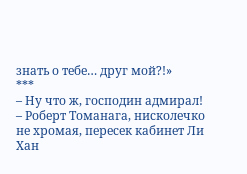знать о тебе… друг мой?!»
***
– Ну что ж, господин адмирал! – Роберт Томанага, нисколечко не хромая, пересек кабинет Ли Хан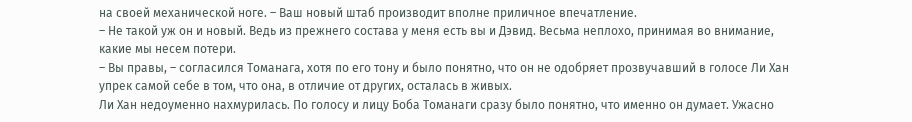на своей механической ноге. – Ваш новый штаб производит вполне приличное впечатление.
– Не такой уж он и новый. Ведь из прежнего состава у меня есть вы и Дэвид. Весьма неплохо, принимая во внимание, какие мы несем потери.
– Вы правы, – согласился Томанага, хотя по его тону и было понятно, что он не одобряет прозвучавший в голосе Ли Хан упрек самой себе в том, что она, в отличие от других, осталась в живых.
Ли Хан недоуменно нахмурилась. По голосу и лицу Боба Томанаги сразу было понятно, что именно он думает. Ужасно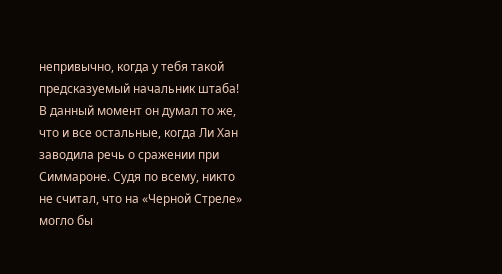непривычно, когда у тебя такой предсказуемый начальник штаба! В данный момент он думал то же, что и все остальные, когда Ли Хан заводила речь о сражении при Симмароне. Судя по всему, никто не считал, что на «Черной Стреле» могло бы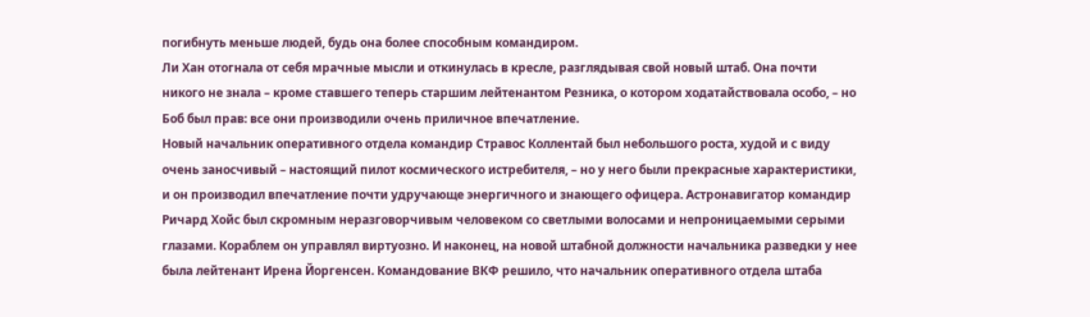погибнуть меньше людей, будь она более способным командиром.
Ли Хан отогнала от себя мрачные мысли и откинулась в кресле, разглядывая свой новый штаб. Она почти никого не знала – кроме ставшего теперь старшим лейтенантом Резника, о котором ходатайствовала особо, – но Боб был прав: все они производили очень приличное впечатление.
Новый начальник оперативного отдела командир Стравос Коллентай был небольшого роста, худой и с виду очень заносчивый – настоящий пилот космического истребителя, – но у него были прекрасные характеристики, и он производил впечатление почти удручающе энергичного и знающего офицера. Астронавигатор командир Ричард Хойс был скромным неразговорчивым человеком со светлыми волосами и непроницаемыми серыми глазами. Кораблем он управлял виртуозно. И наконец, на новой штабной должности начальника разведки у нее была лейтенант Ирена Йоргенсен. Командование ВКФ решило, что начальник оперативного отдела штаба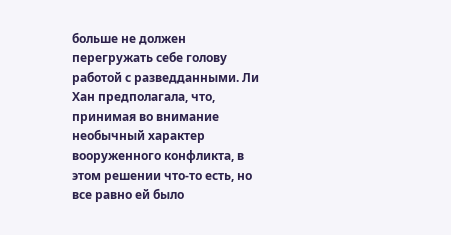больше не должен перегружать себе голову работой с разведданными. Ли Хан предполагала, что, принимая во внимание необычный характер вооруженного конфликта, в этом решении что-то есть, но все равно ей было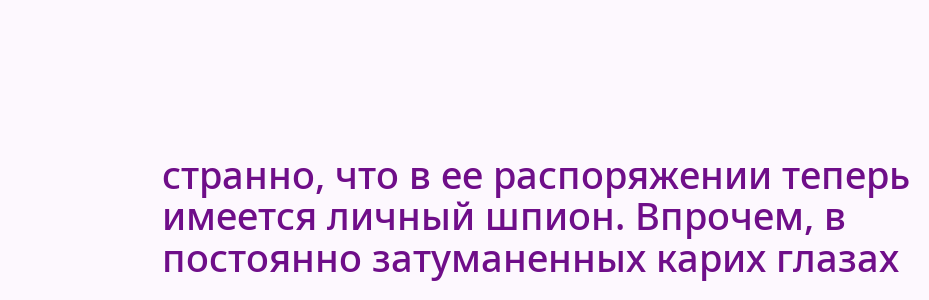странно, что в ее распоряжении теперь имеется личный шпион. Впрочем, в постоянно затуманенных карих глазах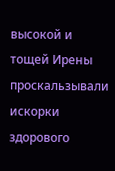высокой и тощей Ирены проскальзывали искорки здорового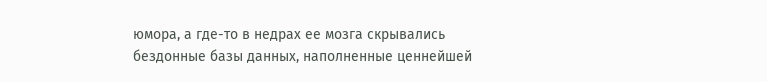юмора, а где-то в недрах ее мозга скрывались бездонные базы данных, наполненные ценнейшей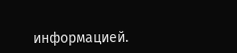информацией.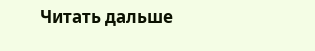Читать дальше